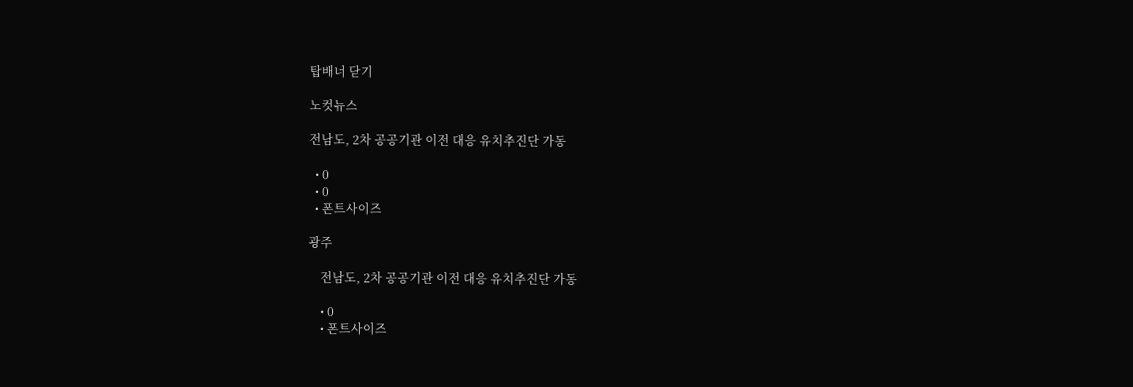탑배너 닫기

노컷뉴스

전남도, 2차 공공기관 이전 대응 유치추진단 가동

  • 0
  • 0
  • 폰트사이즈

광주

    전남도, 2차 공공기관 이전 대응 유치추진단 가동

    • 0
    • 폰트사이즈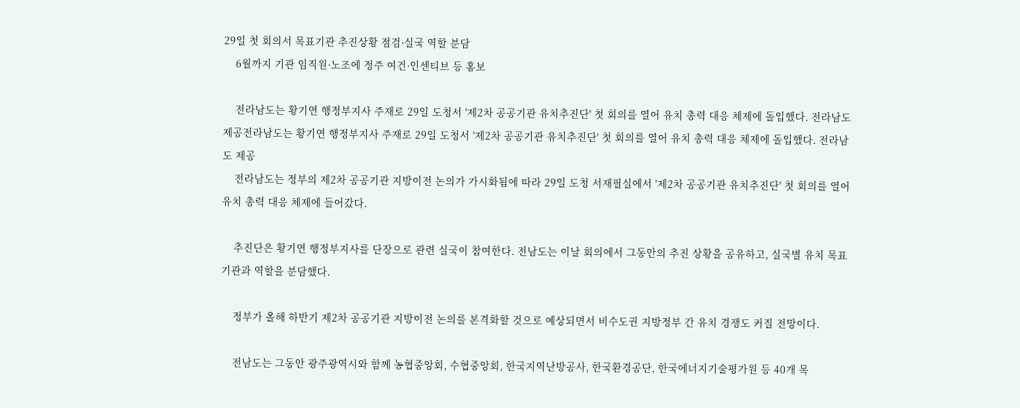29일 첫 회의서 목표기관 추진상황 점검·실국 역할 분담
    6월까지 기관 임직원·노조에 정주 여건·인센티브 등 홍보

    전라남도는 황기연 행정부지사 주재로 29일 도청서 '제2차 공공기관 유치추진단' 첫 회의를 열어 유치 총력 대응 체제에 돌입했다. 전라남도 제공전라남도는 황기연 행정부지사 주재로 29일 도청서 '제2차 공공기관 유치추진단' 첫 회의를 열어 유치 총력 대응 체제에 돌입했다. 전라남도 제공
    전라남도는 정부의 제2차 공공기관 지방이전 논의가 가시화됨에 따라 29일 도청 서재필실에서 '제2차 공공기관 유치추진단' 첫 회의를 열어 유치 총력 대응 체제에 들어갔다.

    추진단은 황기연 행정부지사를 단장으로 관련 실국이 참여한다. 전남도는 이날 회의에서 그동안의 추진 상황을 공유하고, 실국별 유치 목표 기관과 역할을 분담했다.

    정부가 올해 하반기 제2차 공공기관 지방이전 논의를 본격화할 것으로 예상되면서 비수도권 지방정부 간 유치 경쟁도 커질 전망이다.

    전남도는 그동안 광주광역시와 함께 농협중앙회, 수협중앙회, 한국지역난방공사, 한국환경공단, 한국에너지기술평가원 등 40개 목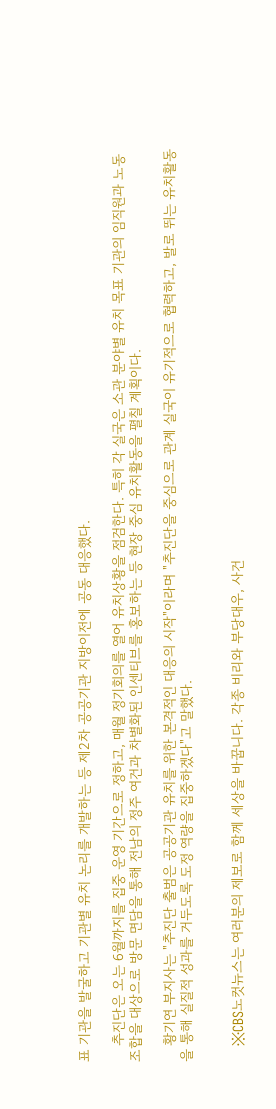표 기관을 발굴하고 기관별 유치 논리를 개발하는 등 제2차 공공기관 지방이전에 공동 대응했다.

    추진단은 오는 6월까지를 집중 운영 기간으로 정하고, 매월 정기회의를 열어 유치상황을 점검한다. 특히 각 실국은 소관 분야별 유치 목표 기관의 임직원과 노동조합을 대상으로 방문 면담을 통해 전남의 정주 여건과 차별화된 인센티브를 홍보하는 등 현장 중심 유치활동을 펼칠 계획이다.

    황기연 부지사는 "추진단 출범은 공공기관 유치를 위한 본격적인 대응의 시작"이라며 "추진단을 중심으로 관계 실국이 유기적으로 협력하고, 발로 뛰는 유치활동을 통해 실질적 성과를 거두도록 도정 역량을 집중하겠다"고 말했다.


    ※CBS노컷뉴스는 여러분의 제보로 함께 세상을 바꿉니다. 각종 비리와 부당대우, 사건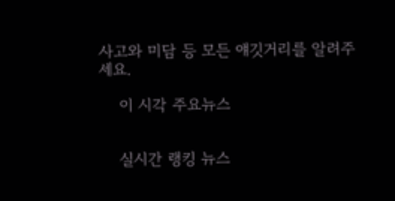사고와 미담 등 모든 얘깃거리를 알려주세요.

    이 시각 주요뉴스


    실시간 랭킹 뉴스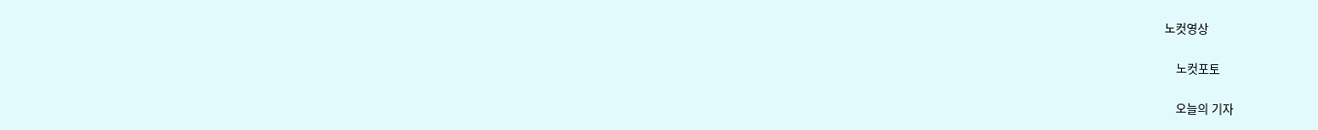노컷영상

    노컷포토

    오늘의 기자